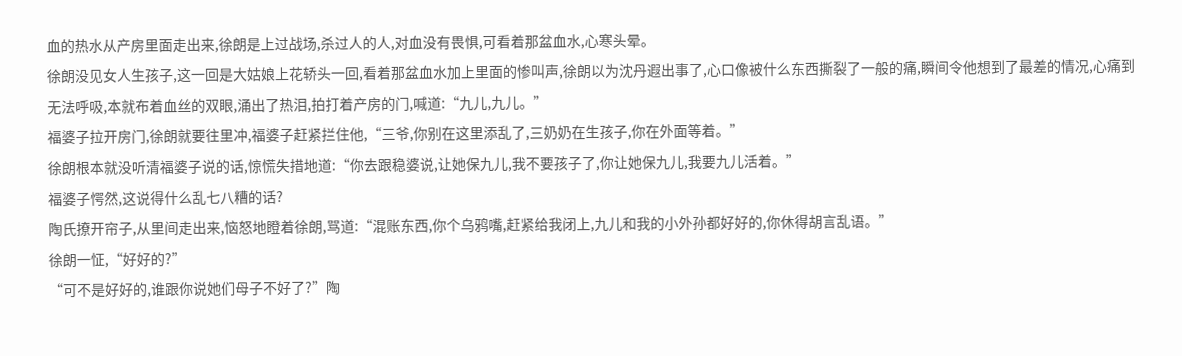血的热水从产房里面走出来,徐朗是上过战场,杀过人的人,对血没有畏惧,可看着那盆血水,心寒头晕。
徐朗没见女人生孩子,这一回是大姑娘上花轿头一回,看着那盆血水加上里面的惨叫声,徐朗以为沈丹遐出事了,心口像被什么东西撕裂了一般的痛,瞬间令他想到了最差的情况,心痛到无法呼吸,本就布着血丝的双眼,涌出了热泪,拍打着产房的门,喊道:“九儿,九儿。”
福婆子拉开房门,徐朗就要往里冲,福婆子赶紧拦住他,“三爷,你别在这里添乱了,三奶奶在生孩子,你在外面等着。”
徐朗根本就没听清福婆子说的话,惊慌失措地道:“你去跟稳婆说,让她保九儿,我不要孩子了,你让她保九儿,我要九儿活着。”
福婆子愕然,这说得什么乱七八糟的话?
陶氏撩开帘子,从里间走出来,恼怒地瞪着徐朗,骂道:“混账东西,你个乌鸦嘴,赶紧给我闭上,九儿和我的小外孙都好好的,你休得胡言乱语。”
徐朗一怔,“好好的?”
“可不是好好的,谁跟你说她们母子不好了?”陶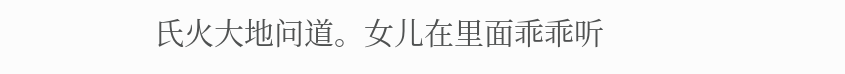氏火大地问道。女儿在里面乖乖听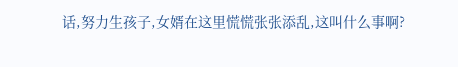话,努力生孩子,女婿在这里慌慌张张添乱,这叫什么事啊?